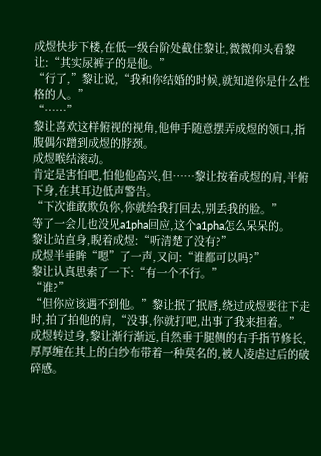成煜快步下楼,在低一级台阶处截住黎让,微微仰头看黎让:“其实尿裤子的是他。”
“行了,”黎让说,“我和你结婚的时候,就知道你是什么性格的人。”
“……”
黎让喜欢这样俯视的视角,他伸手随意摆弄成煜的领口,指腹偶尔蹭到成煜的脖颈。
成煜喉结滚动。
肯定是害怕吧,怕他他高兴,但……黎让按着成煜的肩,半俯下身,在其耳边低声警告。
“下次谁敢欺负你,你就给我打回去,别丢我的脸。”
等了一会儿也没见a1pha回应,这个a1pha怎么呆呆的。
黎让站直身,睨着成煜:“听清楚了没有?”
成煜半垂眸“嗯”了一声,又问:“谁都可以吗?”
黎让认真思索了一下:“有一个不行。”
“谁?”
“但你应该遇不到他。”黎让抿了抿唇,绕过成煜要往下走时,拍了拍他的肩,“没事,你就打吧,出事了我来担着。”
成煜转过身,黎让渐行渐远,自然垂于腿侧的右手指节修长,厚厚缠在其上的白纱布带着一种莫名的,被人凌虐过后的破碎感。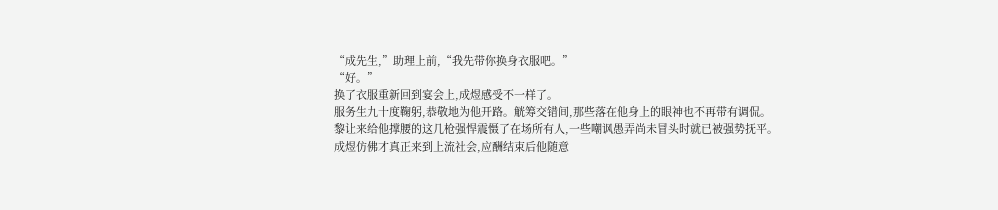“成先生,”助理上前,“我先带你换身衣服吧。”
“好。”
换了衣服重新回到宴会上,成煜感受不一样了。
服务生九十度鞠躬,恭敬地为他开路。觥筹交错间,那些落在他身上的眼神也不再带有调侃。
黎让来给他撑腰的这几枪强悍震慑了在场所有人,一些嘲讽愚弄尚未冒头时就已被强势抚平。
成煜仿佛才真正来到上流社会,应酬结束后他随意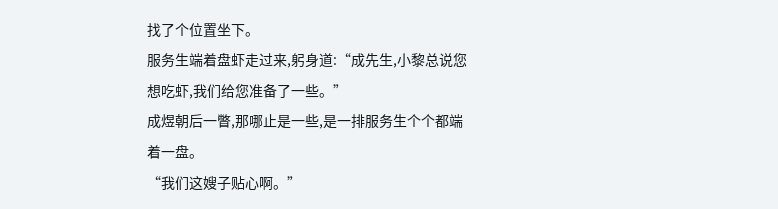找了个位置坐下。
服务生端着盘虾走过来,躬身道:“成先生,小黎总说您想吃虾,我们给您准备了一些。”
成煜朝后一瞥,那哪止是一些,是一排服务生个个都端着一盘。
“我们这嫂子贴心啊。”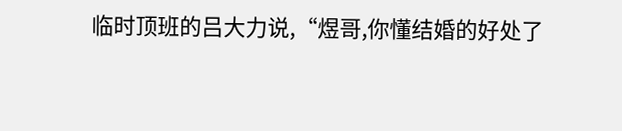临时顶班的吕大力说,“煜哥,你懂结婚的好处了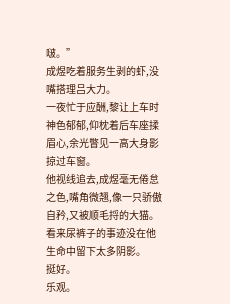啵。”
成煜吃着服务生剥的虾,没嘴搭理吕大力。
一夜忙于应酬,黎让上车时神色郁郁,仰枕着后车座揉眉心,余光瞥见一高大身影掠过车窗。
他视线追去,成煜毫无倦怠之色,嘴角微翘,像一只骄傲自矜,又被顺毛捋的大猫。
看来尿裤子的事迹没在他生命中留下太多阴影。
挺好。
乐观。